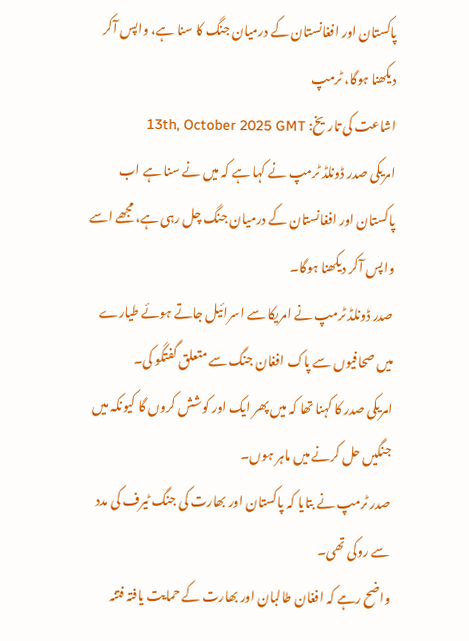پاکستان اور افغانستان کے درمیان جنگ کا سنا ہے، واپس آکر دیکھنا ہوگا، ٹرمپ
اشاعت کی تاریخ: 13th, October 2025 GMT
امریکی صدر ڈونلڈ ٹرمپ نے کہا ہے کہ میں نے سنا ہے اب پاکستان اور افغانستان کے درمیان جنگ چل رہی ہے، مجھے اسے واپس آکر دیکھنا ہوگا۔
صدر ڈونلڈ ٹرمپ نے امریکا سے اسرائیل جاتے ہوئے طیارے میں صحافیوں سے پاک افغان جنگ سے متعلق گفتگو کی۔
امریکی صدر کا کہنا تھا کہ میں پھر ایک اور کوشش کروں گا کیونکہ میں جنگیں حل کرنے میں ماہر ہوں۔
صدر ٹرمپ نے بتایا کہ پاکستان اور بھارت کی جنگ ٹیرف کی مدد سے روکی تھی۔
واضح رہے کہ افغان طالبان اور بھارت کے حمایت یافتہ فتنہ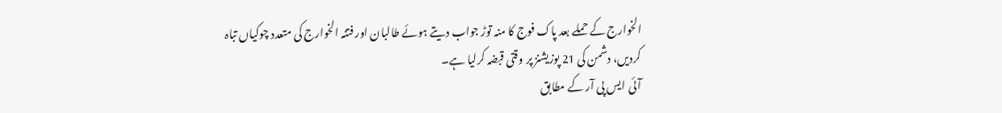الخوارج کے حملے بعد پاک فوج کا منہ توڑ جواب دیتے ہوئے طالبان اور فتنہ الخوارج کی متعدد چوکیاں تباہ کردیں، دشمن کی 21 پوزیشنز پر وقتی قبضہ کرلیا ہے۔
آئی ایس پی آر کے مطابق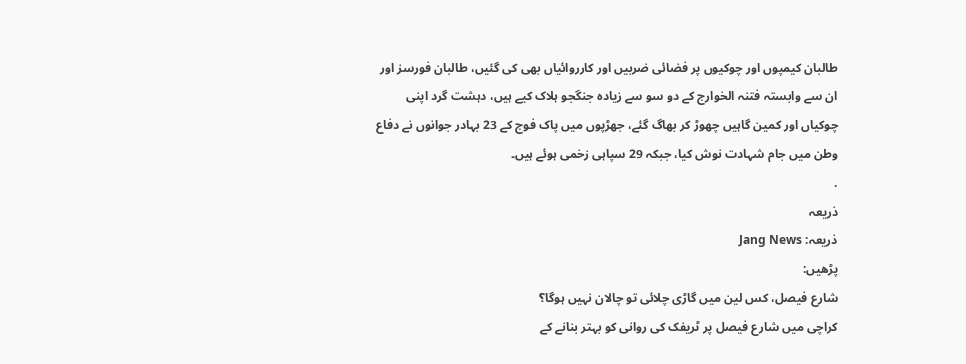طالبان کیمپوں اور چوکیوں پر فضائی ضربیں اور کارروائیاں بھی کی گئیں، طالبان فورسز اور ان سے وابستہ فتنہ الخوارج کے دو سو سے زیادہ جنگجو ہلاک کیے ہیں، دہشت گرد اپنی چوکیاں اور کمین گاہیں چھوڑ کر بھاگ گئے، جھڑپوں میں پاک فوج کے 23 بہادر جوانوں نے دفاع وطن میں جام شہادت نوش کیا، جبکہ 29 سپاہی زخمی ہوئے ہیں۔
.
ذریعہ
ذریعہ: Jang News
پڑھیں:
شارع فیصل، کس لین میں گاڑی چلائی تو چالان نہیں ہوگا؟
کراچی میں شارع فیصل پر ٹریفک کی روانی کو بہتر بنانے کے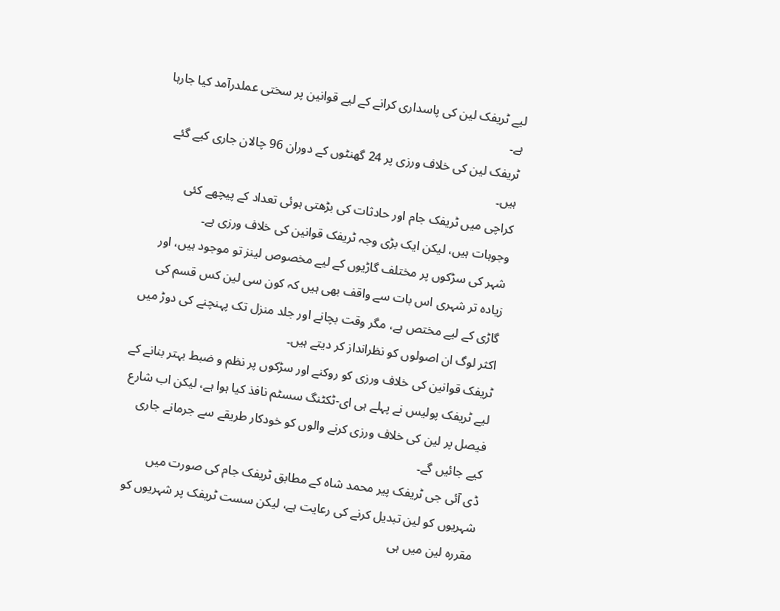لیے ٹریفک لین کی پاسداری کرانے کے لیے قوانین پر سختی عملدرآمد کیا جارہا ہے۔
ٹریفک لین کی خلاف ورزی پر 24 گھنٹوں کے دوران 96 چالان جاری کیے گئے ہیں۔
کراچی میں ٹریفک جام اور حادثات کی بڑھتی ہوئی تعداد کے پیچھے کئی وجوہات ہیں، لیکن ایک بڑی وجہ ٹریفک قوانین کی خلاف ورزی ہے۔
شہر کی سڑکوں پر مختلف گاڑیوں کے لیے مخصوص لینز تو موجود ہیں، اور زیادہ تر شہری اس بات سے واقف بھی ہیں کہ کون سی لین کس قسم کی گاڑی کے لیے مختص ہے، مگر وقت بچانے اور جلد منزل تک پہنچنے کی دوڑ میں اکثر لوگ ان اصولوں کو نظرانداز کر دیتے ہیں۔
ٹریفک قوانین کی خلاف ورزی کو روکنے اور سڑکوں پر نظم و ضبط بہتر بنانے کے لیے ٹریفک پولیس نے پہلے ہی ای-ٹکٹنگ سسٹم نافذ کیا ہوا ہے، لیکن اب شارع فیصل پر لین کی خلاف ورزی کرنے والوں کو خودکار طریقے سے جرمانے جاری کیے جائیں گے۔
ڈی آئی جی ٹریفک پیر محمد شاہ کے مطابق ٹریفک جام کی صورت میں شہریوں کو لین تبدیل کرنے کی رعایت ہے، لیکن سست ٹریفک پر شہریوں کو مقررہ لین میں ہی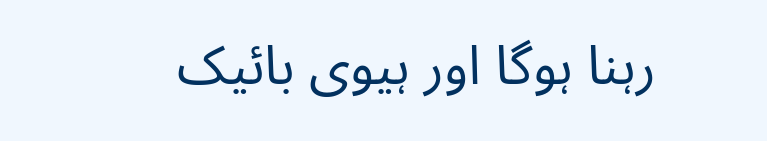رہنا ہوگا اور ہیوی بائیک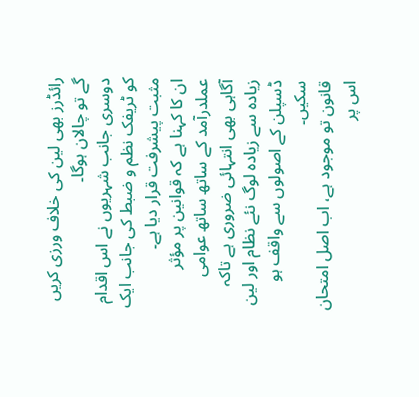رائڈرز بھی لین کی خلاف ورزی کریں گے تو چالان ہوگا۔
دوسری جانب شہریوں نے اس اقدام کو ٹریفک نظم و ضبط کی جانب ایک مثبت پیشرفت قرار دیا ہے۔
ان کا کہنا ہے کہ قوانین پر مؤثر عملدرآمد کے ساتھ ساتھ عوامی آگاہی بھی انتہائی ضروری ہے تاکہ زیادہ سے زیادہ لوگ نئے نظام اور لین ڈسپلن کے اصولوں سے واقف ہو سکیں۔
قانون تو موجود ہے، اب اصل امتحان اس پر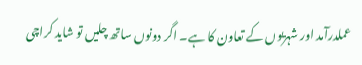عملدرآمد اور شہریوں کے تعاون کا ہے۔ اگر دونوں ساتھ چلیں تو شاید کراچی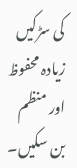کی سڑکیں زیادہ محفوظ اور منظم بن سکیں۔